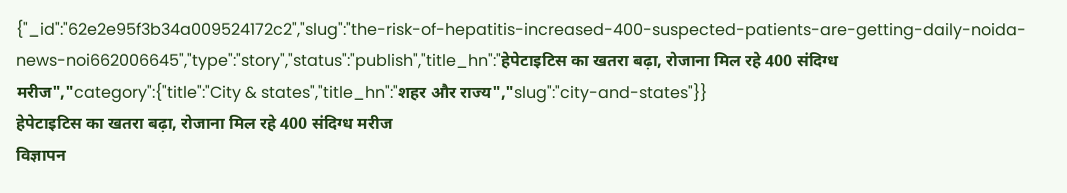{"_id":"62e2e95f3b34a009524172c2","slug":"the-risk-of-hepatitis-increased-400-suspected-patients-are-getting-daily-noida-news-noi662006645","type":"story","status":"publish","title_hn":"हेपेटाइटिस का खतरा बढ़ा, रोजाना मिल रहे 400 संदिग्ध मरीज","category":{"title":"City & states","title_hn":"शहर और राज्य","slug":"city-and-states"}}
हेपेटाइटिस का खतरा बढ़ा, रोजाना मिल रहे 400 संदिग्ध मरीज
विज्ञापन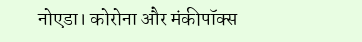नोएडा। कोरोना और मंकीपॉक्स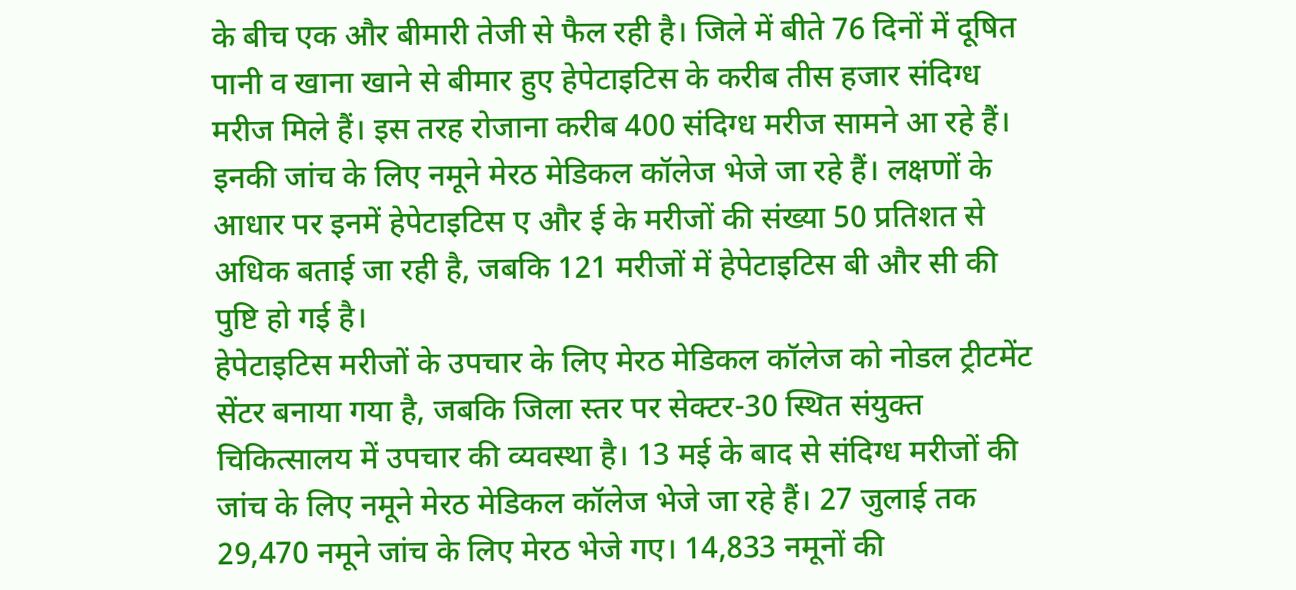के बीच एक और बीमारी तेजी से फैल रही है। जिले में बीते 76 दिनों में दूषित पानी व खाना खाने से बीमार हुए हेपेटाइटिस के करीब तीस हजार संदिग्ध मरीज मिले हैं। इस तरह रोजाना करीब 400 संदिग्ध मरीज सामने आ रहे हैं। इनकी जांच के लिए नमूने मेरठ मेडिकल कॉलेज भेजे जा रहे हैं। लक्षणों के आधार पर इनमें हेपेटाइटिस ए और ई के मरीजों की संख्या 50 प्रतिशत से अधिक बताई जा रही है, जबकि 121 मरीजों में हेपेटाइटिस बी और सी की पुष्टि हो गई है।
हेपेटाइटिस मरीजों के उपचार के लिए मेरठ मेडिकल कॉलेज को नोडल ट्रीटमेंट सेंटर बनाया गया है, जबकि जिला स्तर पर सेक्टर-30 स्थित संयुक्त चिकित्सालय में उपचार की व्यवस्था है। 13 मई के बाद से संदिग्ध मरीजों की जांच के लिए नमूने मेरठ मेडिकल कॉलेज भेजे जा रहे हैं। 27 जुलाई तक 29,470 नमूने जांच के लिए मेरठ भेजे गए। 14,833 नमूनों की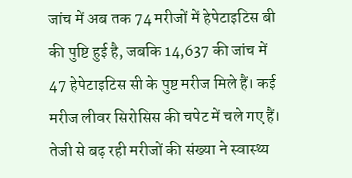जांच में अब तक 74 मरीजों में हेपेटाइटिस बी की पुष्टि हुई है, जबकि 14,637 की जांच में 47 हेपेटाइटिस सी के पुष्ट मरीज मिले हैं। कई मरीज लीवर सिरोसिस की चपेट में चले गए हैं। तेजी से बढ़ रही मरीजों की संख्या ने स्वास्थ्य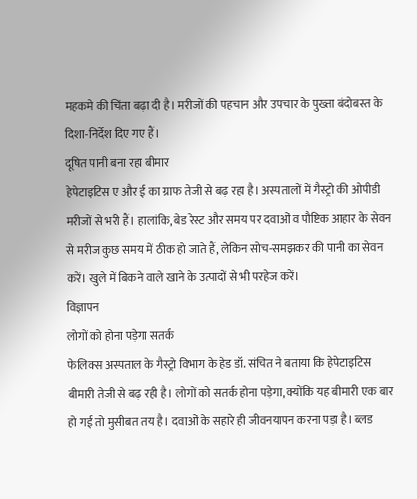महकमे की चिंता बढ़ा दी है। मरीजों की पहचान और उपचार के पुख्ता बंदोबस्त के दिशा-निर्देश दिए गए हैं।
दूषित पानी बना रहा बीमार
हेपेटाइटिस ए और ई का ग्राफ तेजी से बढ़ रहा है। अस्पतालों में गैस्ट्रो की ओपीडी मरीजों से भरी हैं। हालांकि, बेड रेस्ट और समय पर दवाओं व पौष्टिक आहार के सेवन से मरीज कुछ समय में ठीक हो जाते हैं, लेकिन सोच-समझकर की पानी का सेवन करें। खुले में बिकने वाले खाने के उत्पादों से भी परहेज करें।
विज्ञापन
लोगों को होना पड़ेगा सतर्क
फेलिक्स अस्पताल के गैस्ट्रो विभाग के हेड डॉ. संचित ने बताया कि हेपेटाइटिस बीमारी तेजी से बढ़ रही है। लोगों को सतर्क होना पड़ेगा, क्योंकि यह बीमारी एक बार हो गई तो मुसीबत तय है। दवाओं के सहारे ही जीवनयापन करना पड़ा है। ब्लड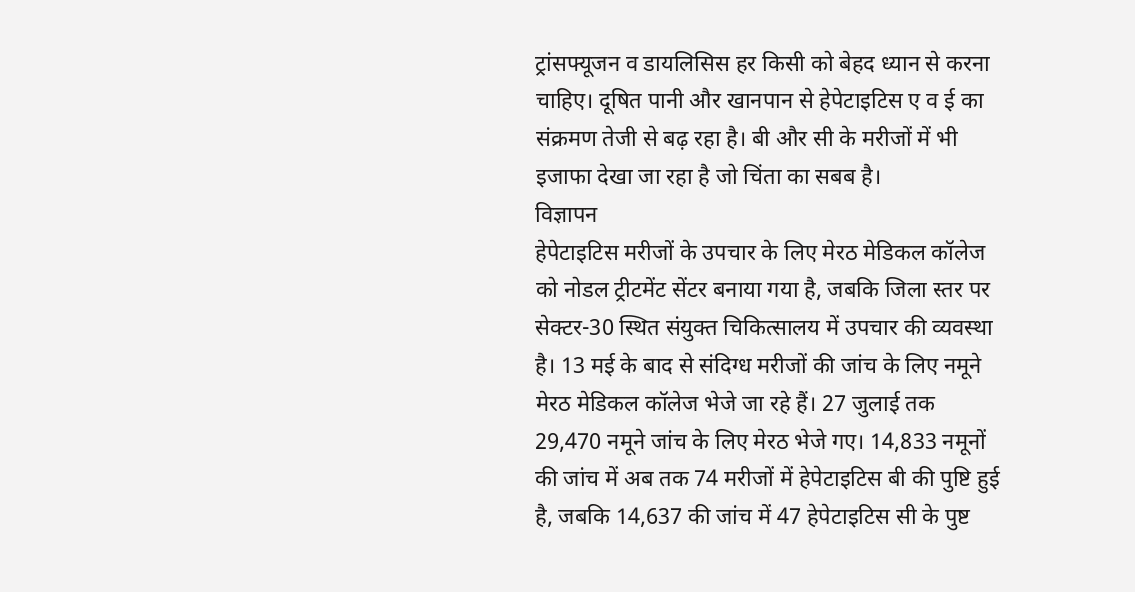ट्रांसफ्यूजन व डायलिसिस हर किसी को बेहद ध्यान से करना चाहिए। दूषित पानी और खानपान से हेपेटाइटिस ए व ई का संक्रमण तेजी से बढ़ रहा है। बी और सी के मरीजों में भी इजाफा देखा जा रहा है जो चिंता का सबब है।
विज्ञापन
हेपेटाइटिस मरीजों के उपचार के लिए मेरठ मेडिकल कॉलेज को नोडल ट्रीटमेंट सेंटर बनाया गया है, जबकि जिला स्तर पर सेक्टर-30 स्थित संयुक्त चिकित्सालय में उपचार की व्यवस्था है। 13 मई के बाद से संदिग्ध मरीजों की जांच के लिए नमूने मेरठ मेडिकल कॉलेज भेजे जा रहे हैं। 27 जुलाई तक 29,470 नमूने जांच के लिए मेरठ भेजे गए। 14,833 नमूनों की जांच में अब तक 74 मरीजों में हेपेटाइटिस बी की पुष्टि हुई है, जबकि 14,637 की जांच में 47 हेपेटाइटिस सी के पुष्ट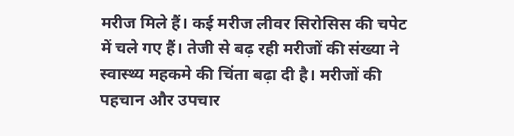मरीज मिले हैं। कई मरीज लीवर सिरोसिस की चपेट में चले गए हैं। तेजी से बढ़ रही मरीजों की संख्या ने स्वास्थ्य महकमे की चिंता बढ़ा दी है। मरीजों की पहचान और उपचार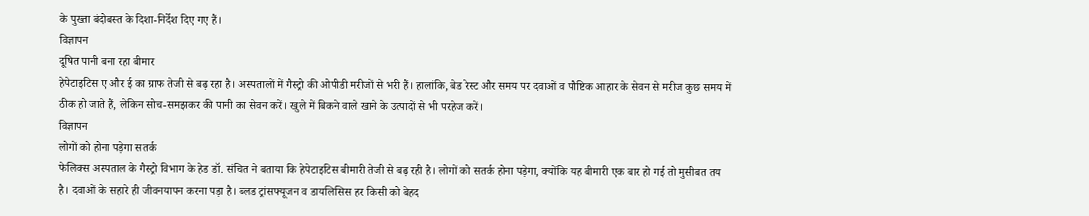के पुख्ता बंदोबस्त के दिशा-निर्देश दिए गए हैं।
विज्ञापन
दूषित पानी बना रहा बीमार
हेपेटाइटिस ए और ई का ग्राफ तेजी से बढ़ रहा है। अस्पतालों में गैस्ट्रो की ओपीडी मरीजों से भरी हैं। हालांकि, बेड रेस्ट और समय पर दवाओं व पौष्टिक आहार के सेवन से मरीज कुछ समय में ठीक हो जाते हैं, लेकिन सोच-समझकर की पानी का सेवन करें। खुले में बिकने वाले खाने के उत्पादों से भी परहेज करें।
विज्ञापन
लोगों को होना पड़ेगा सतर्क
फेलिक्स अस्पताल के गैस्ट्रो विभाग के हेड डॉ. संचित ने बताया कि हेपेटाइटिस बीमारी तेजी से बढ़ रही है। लोगों को सतर्क होना पड़ेगा, क्योंकि यह बीमारी एक बार हो गई तो मुसीबत तय है। दवाओं के सहारे ही जीवनयापन करना पड़ा है। ब्लड ट्रांसफ्यूजन व डायलिसिस हर किसी को बेहद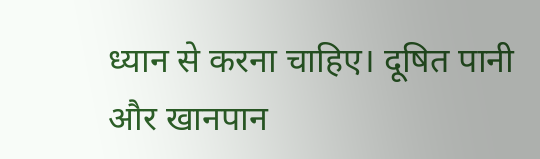ध्यान से करना चाहिए। दूषित पानी और खानपान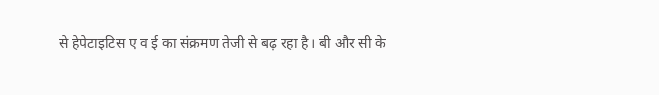से हेपेटाइटिस ए व ई का संक्रमण तेजी से बढ़ रहा है। बी और सी के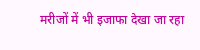मरीजों में भी इजाफा देखा जा रहा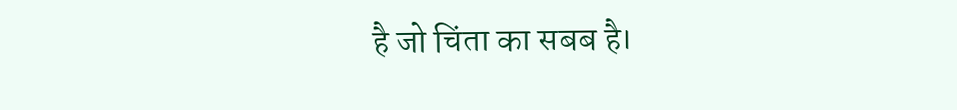है जो चिंता का सबब है।